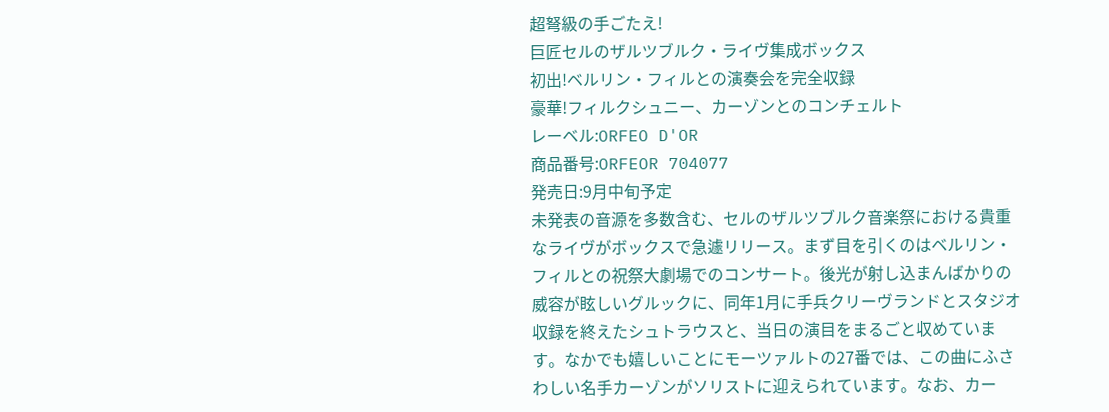超弩級の手ごたえ!
巨匠セルのザルツブルク・ライヴ集成ボックス
初出!ベルリン・フィルとの演奏会を完全収録
豪華!フィルクシュニー、カーゾンとのコンチェルト
レーベル:ORFEO D'OR
商品番号:ORFEOR 704077
発売日:9月中旬予定
未発表の音源を多数含む、セルのザルツブルク音楽祭における貴重なライヴがボックスで急遽リリース。まず目を引くのはベルリン・フィルとの祝祭大劇場でのコンサート。後光が射し込まんばかりの威容が眩しいグルックに、同年1月に手兵クリーヴランドとスタジオ収録を終えたシュトラウスと、当日の演目をまるごと収めています。なかでも嬉しいことにモーツァルトの27番では、この曲にふさわしい名手カーゾンがソリストに迎えられています。なお、カー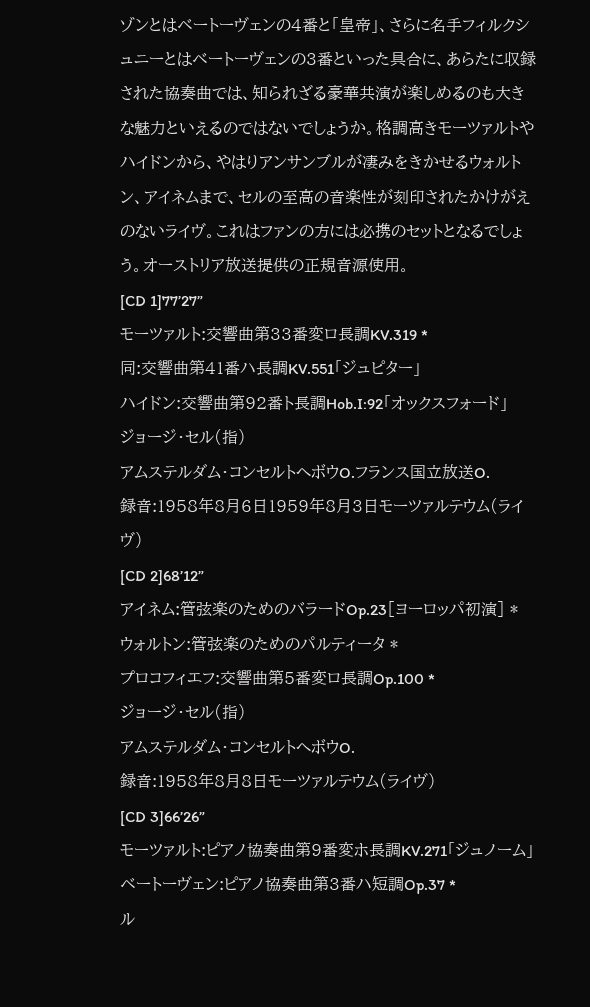ゾンとはベートーヴェンの4番と「皇帝」、さらに名手フィルクシュニーとはベートーヴェンの3番といった具合に、あらたに収録された協奏曲では、知られざる豪華共演が楽しめるのも大きな魅力といえるのではないでしょうか。格調高きモーツァルトやハイドンから、やはりアンサンブルが凄みをきかせるウォルトン、アイネムまで、セルの至高の音楽性が刻印されたかけがえのないライヴ。これはファンの方には必携のセットとなるでしょう。オーストリア放送提供の正規音源使用。
[CD 1]77’27”
モーツァルト:交響曲第33番変ロ長調KV.319 *
同:交響曲第41番ハ長調KV.551「ジュピター」
ハイドン:交響曲第92番ト長調Hob.I:92「オックスフォード」
ジョージ・セル(指)
アムステルダム・コンセルトへボウO.フランス国立放送O.
録音:1958年8月6日1959年8月3日モーツァルテウム(ライヴ)
[CD 2]68’12”
アイネム:管弦楽のためのバラードOp.23[ヨーロッパ初演] *
ウォルトン:管弦楽のためのパルティータ *
プロコフィエフ:交響曲第5番変ロ長調Op.100 *
ジョージ・セル(指)
アムステルダム・コンセルトへボウO.
録音:1958年8月8日モーツァルテウム(ライヴ)
[CD 3]66’26”
モーツァルト:ピアノ協奏曲第9番変ホ長調KV.271「ジュノーム」
ベートーヴェン:ピアノ協奏曲第3番ハ短調Op.37 *
ル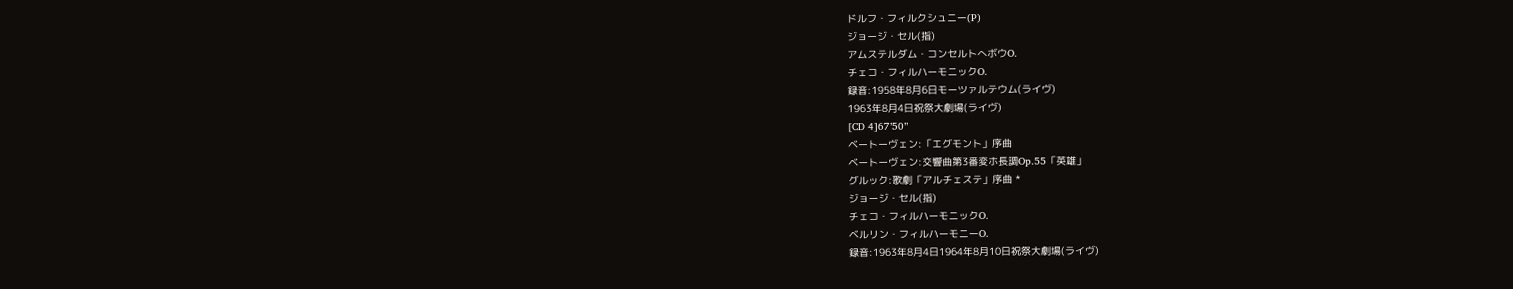ドルフ・フィルクシュニー(P)
ジョージ・セル(指)
アムステルダム・コンセルトへボウO.
チェコ・フィルハーモニックO.
録音:1958年8月6日モーツァルテウム(ライヴ)
1963年8月4日祝祭大劇場(ライヴ)
[CD 4]67’50”
ベートーヴェン:「エグモント」序曲
ベートーヴェン:交響曲第3番変ホ長調Op.55「英雄」
グルック:歌劇「アルチェステ」序曲 *
ジョージ・セル(指)
チェコ・フィルハーモニックO.
ベルリン・フィルハーモニーO.
録音:1963年8月4日1964年8月10日祝祭大劇場(ライヴ)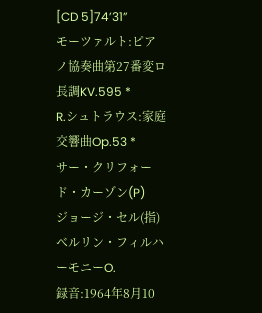[CD 5]74’31”
モーツァルト:ピアノ協奏曲第27番変ロ長調KV.595 *
R.シュトラウス:家庭交響曲Op.53 *
サー・クリフォード・カーゾン(P)
ジョージ・セル(指)
ベルリン・フィルハーモニーO.
録音:1964年8月10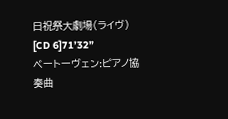日祝祭大劇場(ライヴ)
[CD 6]71’32”
ベートーヴェン:ピアノ協奏曲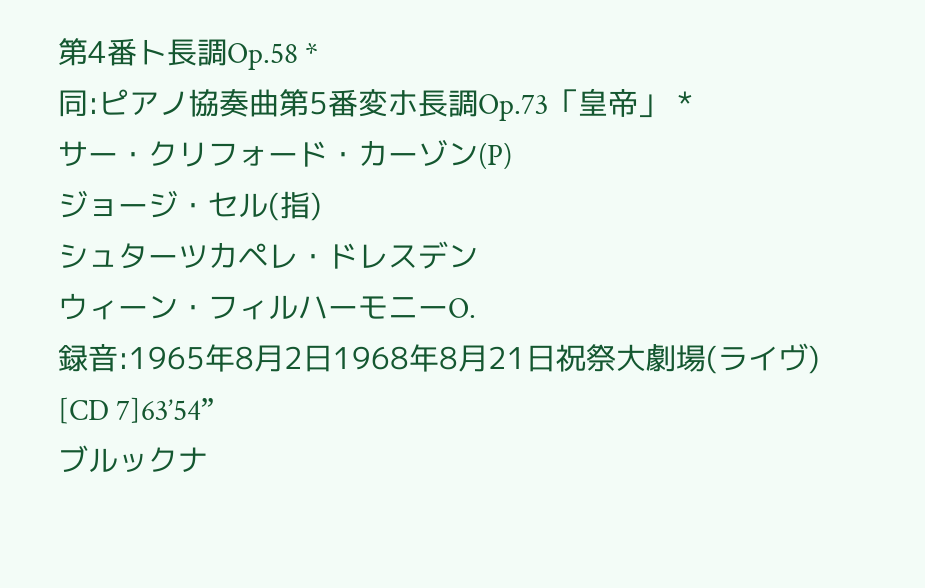第4番ト長調Op.58 *
同:ピアノ協奏曲第5番変ホ長調Op.73「皇帝」 *
サー・クリフォード・カーゾン(P)
ジョージ・セル(指)
シュターツカペレ・ドレスデン
ウィーン・フィルハーモニーO.
録音:1965年8月2日1968年8月21日祝祭大劇場(ライヴ)
[CD 7]63’54”
ブルックナ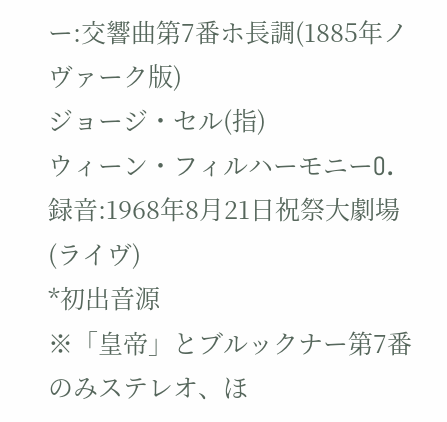ー:交響曲第7番ホ長調(1885年ノヴァーク版)
ジョージ・セル(指)
ウィーン・フィルハーモニーO.
録音:1968年8月21日祝祭大劇場(ライヴ)
*初出音源
※「皇帝」とブルックナー第7番のみステレオ、ほ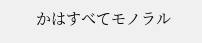かはすべてモノラル